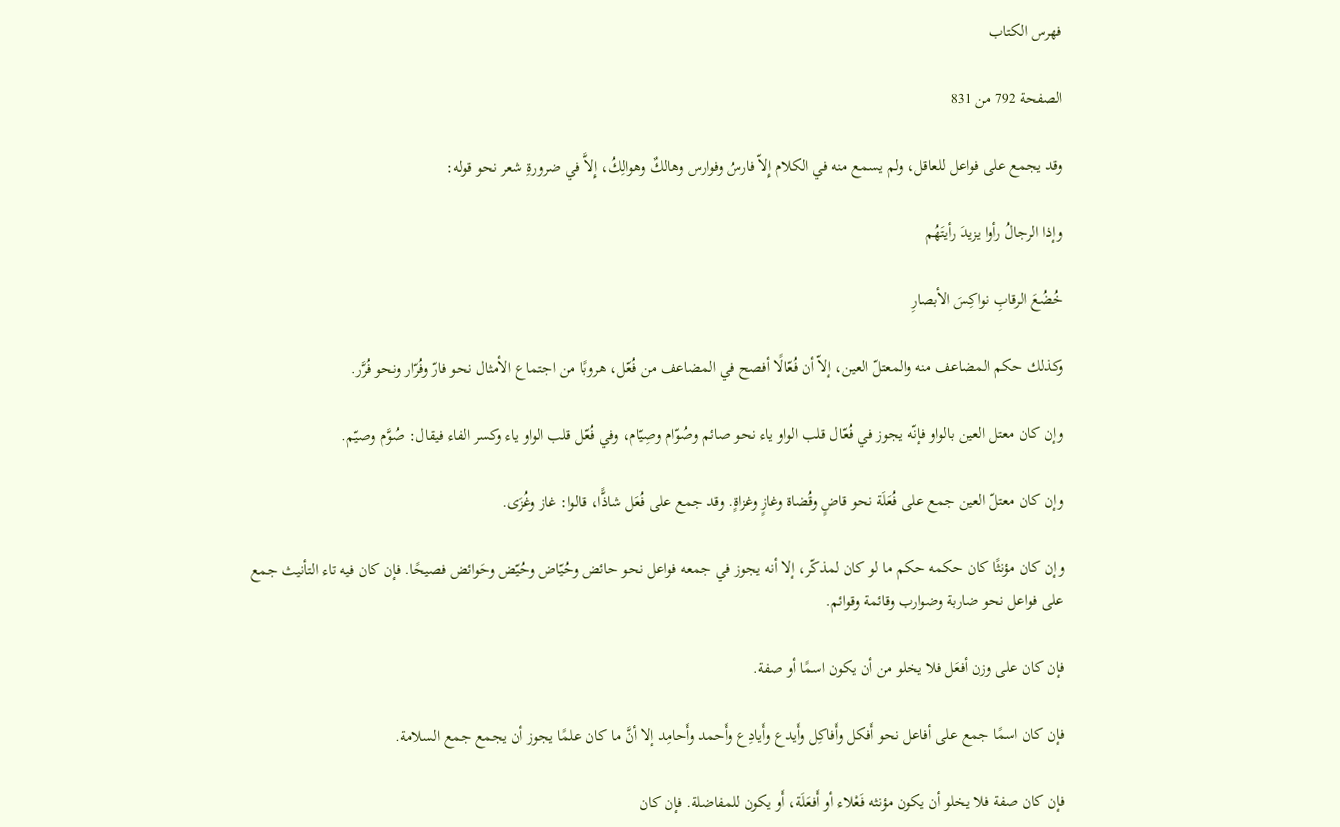فهرس الكتاب

الصفحة 792 من 831

وقد يجمع على فواعل للعاقل، ولم يسمع منه في الكلام إِلاّ فارسُ وفوارس وهالكٌ وهوالِكُ، إِلاَّ في ضرورةِ شعر نحو قوله:

وإذا الرجالُ رأوا يزيدَ رأيتَهُم

خُضُعَ الرقابِ نواكِسَ الأبصارِ

وكذلك حكم المضاعف منه والمعتلّ العين، إلاّ أن فُعّالًا أفصح في المضاعف من فُعّل، هروبًا من اجتماع الأمثال نحو فارّ وفُرّار ونحو فُرَّر.

وإن كان معتل العين بالواو فإنّه يجوز في فُعّال قلب الواو ياء نحو صائم وصُوّام وصِيّام، وفي فُعّل قلب الواو ياء وكسر الفاء فيقال: صُوَّم وصيّم.

وإن كان معتلّ العين جمع على فُعَلَة نحو قاضٍ وقُضاة وغازٍ وغزاةٍ. وقد جمع على فُعَل شاذًّا، قالوا: غاز وغُزَى.

وإن كان مؤنثًا كان حكمه حكم ما لو كان لمذكّر، إلا أنه يجوز في جمعه فواعل نحو حائض وحُيّاض وحُيّض وحَوائض فصيحًا. فإن كان فيه تاء التأنيث جمع على فواعل نحو ضاربة وضوارب وقائمة وقوائم.

فإن كان على وزن أفعَل فلا يخلو من أن يكون اسمًا أو صفة.

فإن كان اسمًا جمع على أفاعل نحو أَفكل وأَفاكِل وأَيدع وأَيادِع وأَحمد وأَحامِد إلا أنَّ ما كان علمًا يجوز أن يجمع جمع السلامة.

فإن كان صفة فلا يخلو أن يكون مؤنثه فَعْلاء أو أَفعَلَة، أَو يكون للمفاضلة. فإن كان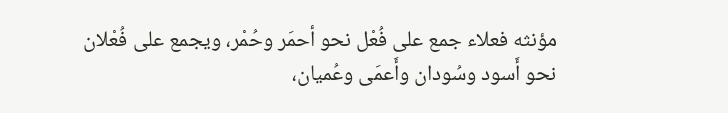مؤنثه فعلاء جمع على فُعْل نحو أحمَر وحُمْر، ويجمع على فُعْلان نحو أَسود وسُودان وأَعمَى وعُميان،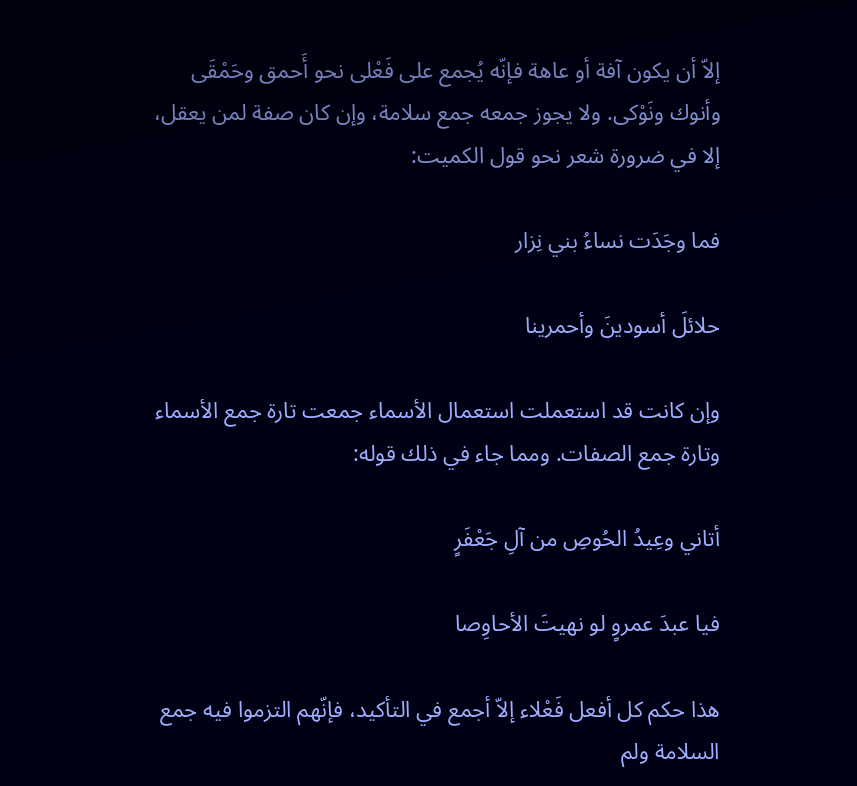إلاّ أن يكون آفة أو عاهة فإنّه يُجمع على فَعْلى نحو أَحمق وحَمْقَى وأنوك ونَوْكى. ولا يجوز جمعه جمع سلامة، وإن كان صفة لمن يعقل، إلا في ضرورة شعر نحو قول الكميت:

فما وجَدَت نساءُ بني نِزار

حلائلَ أسودينَ وأحمرينا

وإن كانت قد استعملت استعمال الأسماء جمعت تارة جمع الأسماء وتارة جمع الصفات. ومما جاء في ذلك قوله:

أتاني وعِيدُ الحُوصِ من آلِ جَعْفَرٍ

فيا عبدَ عمروٍ لو نهيتَ الأحاوِصا

هذا حكم كل أفعل فَعْلاء إلاّ أجمع في التأكيد، فإنّهم التزموا فيه جمع السلامة ولم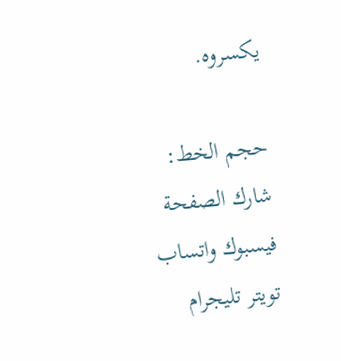يكسروه.

حجم الخط:
شارك الصفحة
فيسبوك واتساب تويتر تليجرام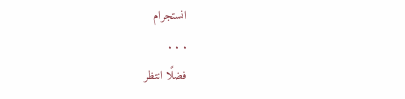انستجرام
. . .
فضلًا انتظر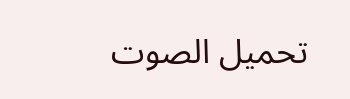تحميل الصوت